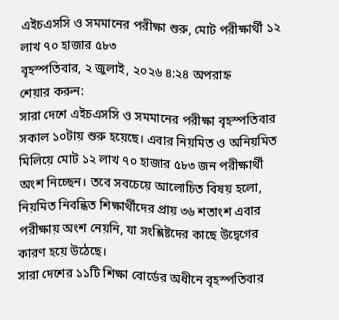এইচএসসি ও সমমানের পরীক্ষা শুরু, মোট পরীক্ষার্থী ১২ লাখ ৭০ হাজার ৫৮৩
বৃহস্পতিবার, ২ জুলাই, ২০২৬ ৪:২৪ অপরাহ্ন
শেয়ার করুন:
সারা দেশে এইচএসসি ও সমমানের পরীক্ষা বৃহস্পতিবার সকাল ১০টায় শুরু হয়েছে। এবার নিয়মিত ও অনিয়মিত মিলিয়ে মোট ১২ লাখ ৭০ হাজার ৫৮৩ জন পরীক্ষার্থী অংশ নিচ্ছেন। তবে সবচেয়ে আলোচিত বিষয় হলো, নিয়মিত নিবন্ধিত শিক্ষার্থীদের প্রায় ৩৬ শতাংশ এবার পরীক্ষায় অংশ নেয়নি, যা সংশ্লিষ্টদের কাছে উদ্বেগের কারণ হয়ে উঠেছে।
সারা দেশের ১১টি শিক্ষা বোর্ডের অধীনে বৃহস্পতিবার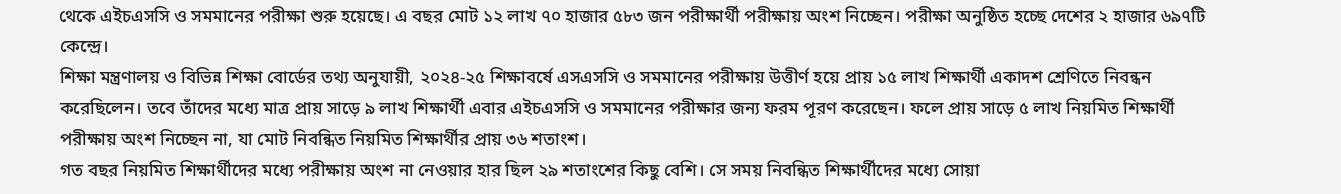থেকে এইচএসসি ও সমমানের পরীক্ষা শুরু হয়েছে। এ বছর মোট ১২ লাখ ৭০ হাজার ৫৮৩ জন পরীক্ষার্থী পরীক্ষায় অংশ নিচ্ছেন। পরীক্ষা অনুষ্ঠিত হচ্ছে দেশের ২ হাজার ৬৯৭টি কেন্দ্রে।
শিক্ষা মন্ত্রণালয় ও বিভিন্ন শিক্ষা বোর্ডের তথ্য অনুযায়ী, ২০২৪-২৫ শিক্ষাবর্ষে এসএসসি ও সমমানের পরীক্ষায় উত্তীর্ণ হয়ে প্রায় ১৫ লাখ শিক্ষার্থী একাদশ শ্রেণিতে নিবন্ধন করেছিলেন। তবে তাঁদের মধ্যে মাত্র প্রায় সাড়ে ৯ লাখ শিক্ষার্থী এবার এইচএসসি ও সমমানের পরীক্ষার জন্য ফরম পূরণ করেছেন। ফলে প্রায় সাড়ে ৫ লাখ নিয়মিত শিক্ষার্থী পরীক্ষায় অংশ নিচ্ছেন না, যা মোট নিবন্ধিত নিয়মিত শিক্ষার্থীর প্রায় ৩৬ শতাংশ।
গত বছর নিয়মিত শিক্ষার্থীদের মধ্যে পরীক্ষায় অংশ না নেওয়ার হার ছিল ২৯ শতাংশের কিছু বেশি। সে সময় নিবন্ধিত শিক্ষার্থীদের মধ্যে সোয়া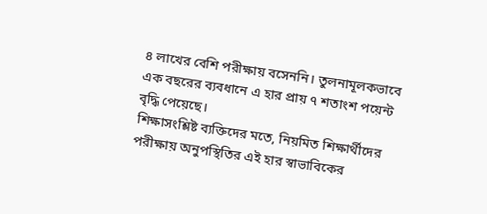৪ লাখের বেশি পরীক্ষায় বসেননি। তুলনামূলকভাবে এক বছরের ব্যবধানে এ হার প্রায় ৭ শতাংশ পয়েন্ট বৃদ্ধি পেয়েছে।
শিক্ষাসংশ্লিষ্ট ব্যক্তিদের মতে, নিয়মিত শিক্ষার্থীদের পরীক্ষায় অনুপস্থিতির এই হার স্বাভাবিকের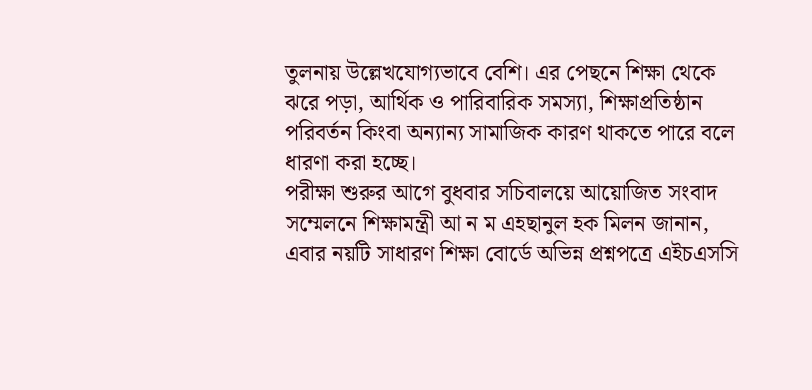তুলনায় উল্লেখযোগ্যভাবে বেশি। এর পেছনে শিক্ষা থেকে ঝরে পড়া, আর্থিক ও পারিবারিক সমস্যা, শিক্ষাপ্রতিষ্ঠান পরিবর্তন কিংবা অন্যান্য সামাজিক কারণ থাকতে পারে বলে ধারণা করা হচ্ছে।
পরীক্ষা শুরুর আগে বুধবার সচিবালয়ে আয়োজিত সংবাদ সম্মেলনে শিক্ষামন্ত্রী আ ন ম এহছানুল হক মিলন জানান, এবার নয়টি সাধারণ শিক্ষা বোর্ডে অভিন্ন প্রশ্নপত্রে এইচএসসি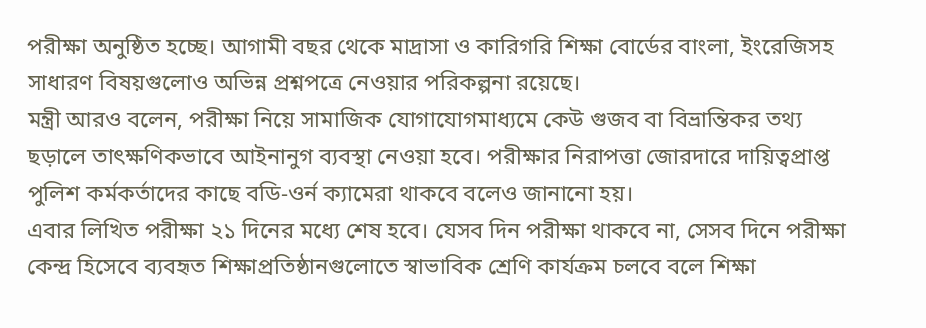পরীক্ষা অনুষ্ঠিত হচ্ছে। আগামী বছর থেকে মাদ্রাসা ও কারিগরি শিক্ষা বোর্ডের বাংলা, ইংরেজিসহ সাধারণ বিষয়গুলোও অভিন্ন প্রশ্নপত্রে নেওয়ার পরিকল্পনা রয়েছে।
মন্ত্রী আরও বলেন, পরীক্ষা নিয়ে সামাজিক যোগাযোগমাধ্যমে কেউ গুজব বা বিভ্রান্তিকর তথ্য ছড়ালে তাৎক্ষণিকভাবে আইনানুগ ব্যবস্থা নেওয়া হবে। পরীক্ষার নিরাপত্তা জোরদারে দায়িত্বপ্রাপ্ত পুলিশ কর্মকর্তাদের কাছে বডি-ওর্ন ক্যামেরা থাকবে বলেও জানানো হয়।
এবার লিখিত পরীক্ষা ২১ দিনের মধ্যে শেষ হবে। যেসব দিন পরীক্ষা থাকবে না, সেসব দিনে পরীক্ষা কেন্দ্র হিসেবে ব্যবহৃত শিক্ষাপ্রতিষ্ঠানগুলোতে স্বাভাবিক শ্রেণি কার্যক্রম চলবে বলে শিক্ষা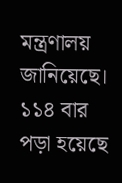মন্ত্রণালয় জানিয়েছে।
১১৪ বার পড়া হয়েছে